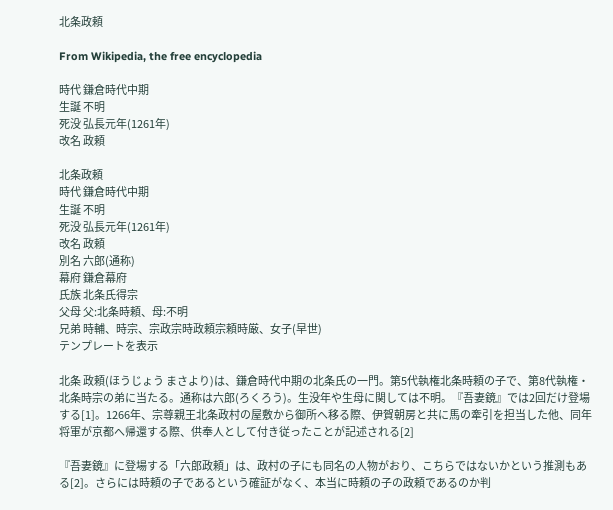北条政頼

From Wikipedia, the free encyclopedia

時代 鎌倉時代中期
生誕 不明
死没 弘長元年(1261年)
改名 政頼

北条政頼
時代 鎌倉時代中期
生誕 不明
死没 弘長元年(1261年)
改名 政頼
別名 六郎(通称)
幕府 鎌倉幕府
氏族 北条氏得宗
父母 父:北条時頼、母:不明
兄弟 時輔、時宗、宗政宗時政頼宗頼時厳、女子(早世)
テンプレートを表示

北条 政頼(ほうじょう まさより)は、鎌倉時代中期の北条氏の一門。第5代執権北条時頼の子で、第8代執権・北条時宗の弟に当たる。通称は六郎(ろくろう)。生没年や生母に関しては不明。『吾妻鏡』では2回だけ登場する[1]。1266年、宗尊親王北条政村の屋敷から御所へ移る際、伊賀朝房と共に馬の牽引を担当した他、同年将軍が京都へ帰還する際、供奉人として付き従ったことが記述される[2]

『吾妻鏡』に登場する「六郎政頼」は、政村の子にも同名の人物がおり、こちらではないかという推測もある[2]。さらには時頼の子であるという確証がなく、本当に時頼の子の政頼であるのか判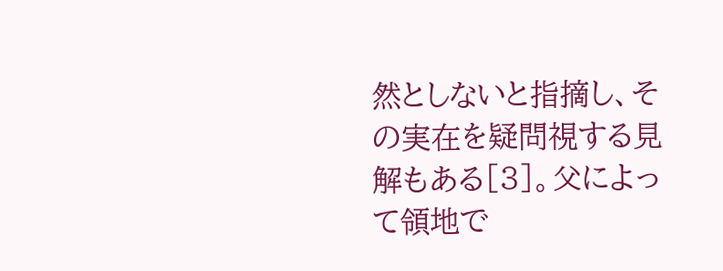然としないと指摘し、その実在を疑問視する見解もある[3]。父によって領地で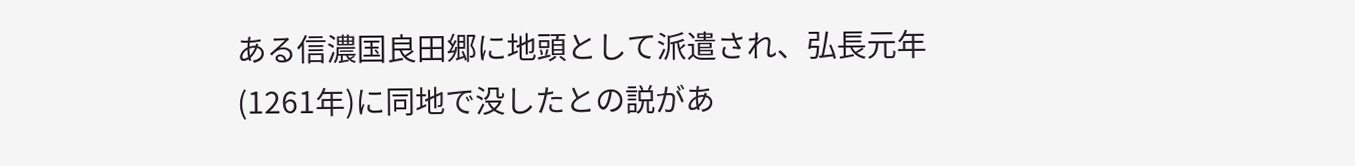ある信濃国良田郷に地頭として派遣され、弘長元年(1261年)に同地で没したとの説があ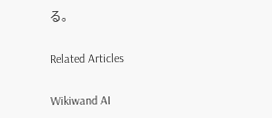る。

Related Articles

Wikiwand AI